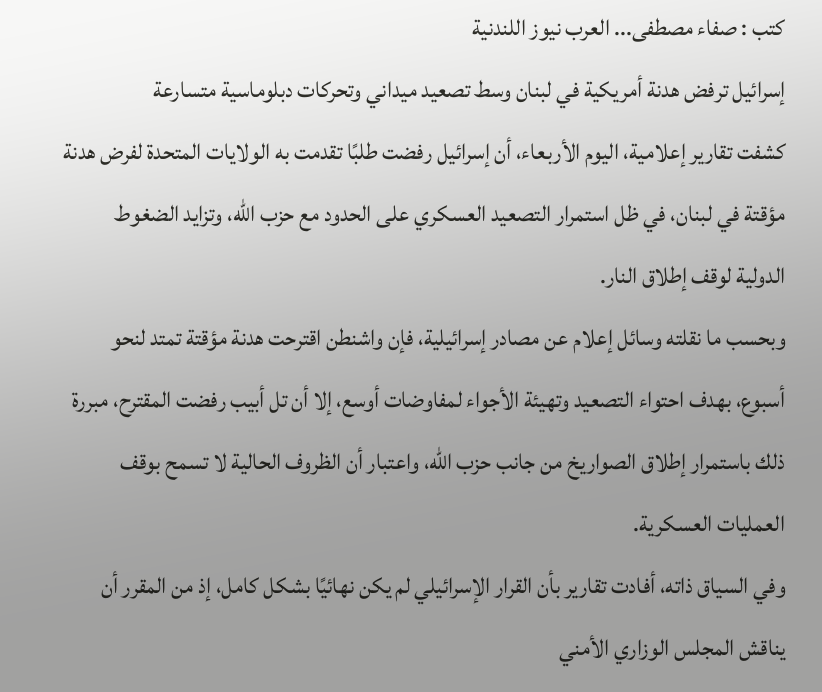كتب : صفاء مصطفى... العرب نيوز اللندنية
إسرائيل ترفض هدنة أمريكية في لبنان وسط تصعيد ميداني وتحركات دبلوماسية متسارعة
كشفت تقارير إعلامية، اليوم الأربعاء، أن إسرائيل رفضت طلبًا تقدمت به الولايات المتحدة لفرض هدنة مؤقتة في لبنان، في ظل استمرار التصعيد العسكري على الحدود مع حزب الله، وتزايد الضغوط الدولية لوقف إطلاق النار.
وبحسب ما نقلته وسائل إعلام عن مصادر إسرائيلية، فإن واشنطن اقترحت هدنة مؤقتة تمتد لنحو أسبوع، بهدف احتواء التصعيد وتهيئة الأجواء لمفاوضات أوسع، إلا أن تل أبيب رفضت المقترح، مبررة ذلك باستمرار إطلاق الصواريخ من جانب حزب الله، واعتبار أن الظروف الحالية لا تسمح بوقف العمليات العسكرية.
وفي السياق ذاته، أفادت تقارير بأن القرار الإسرائيلي لم يكن نهائيًا بشكل كامل، إذ من المقرر أن يناقش المجلس الوزاري الأمني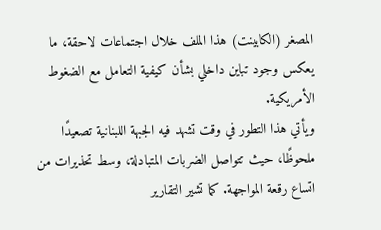المصغر (الكابينت) هذا الملف خلال اجتماعات لاحقة، ما يعكس وجود تباين داخلي بشأن كيفية التعامل مع الضغوط الأمريكية.
ويأتي هذا التطور في وقت تشهد فيه الجبهة اللبنانية تصعيدًا ملحوظًا، حيث تتواصل الضربات المتبادلة، وسط تحذيرات من اتساع رقعة المواجهة. كما تشير التقارير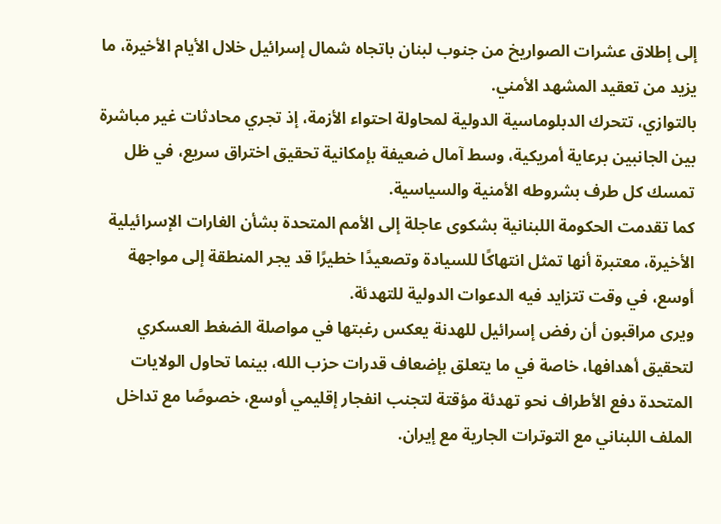إلى إطلاق عشرات الصواريخ من جنوب لبنان باتجاه شمال إسرائيل خلال الأيام الأخيرة، ما يزيد من تعقيد المشهد الأمني.
بالتوازي، تتحرك الدبلوماسية الدولية لمحاولة احتواء الأزمة، إذ تجري محادثات غير مباشرة بين الجانبين برعاية أمريكية، وسط آمال ضعيفة بإمكانية تحقيق اختراق سريع، في ظل تمسك كل طرف بشروطه الأمنية والسياسية.
كما تقدمت الحكومة اللبنانية بشكوى عاجلة إلى الأمم المتحدة بشأن الغارات الإسرائيلية الأخيرة، معتبرة أنها تمثل انتهاكًا للسيادة وتصعيدًا خطيرًا قد يجر المنطقة إلى مواجهة أوسع، في وقت تتزايد فيه الدعوات الدولية للتهدئة.
ويرى مراقبون أن رفض إسرائيل للهدنة يعكس رغبتها في مواصلة الضغط العسكري لتحقيق أهدافها، خاصة في ما يتعلق بإضعاف قدرات حزب الله، بينما تحاول الولايات المتحدة دفع الأطراف نحو تهدئة مؤقتة لتجنب انفجار إقليمي أوسع، خصوصًا مع تداخل الملف اللبناني مع التوترات الجارية مع إيران.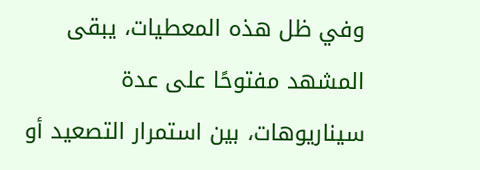وفي ظل هذه المعطيات، يبقى المشهد مفتوحًا على عدة سيناريوهات، بين استمرار التصعيد أو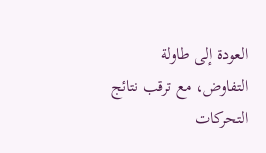العودة إلى طاولة التفاوض، مع ترقب نتائج التحركات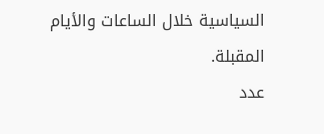السياسية خلال الساعات والأيام المقبلة.
عدد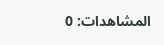المشاهدات: 0